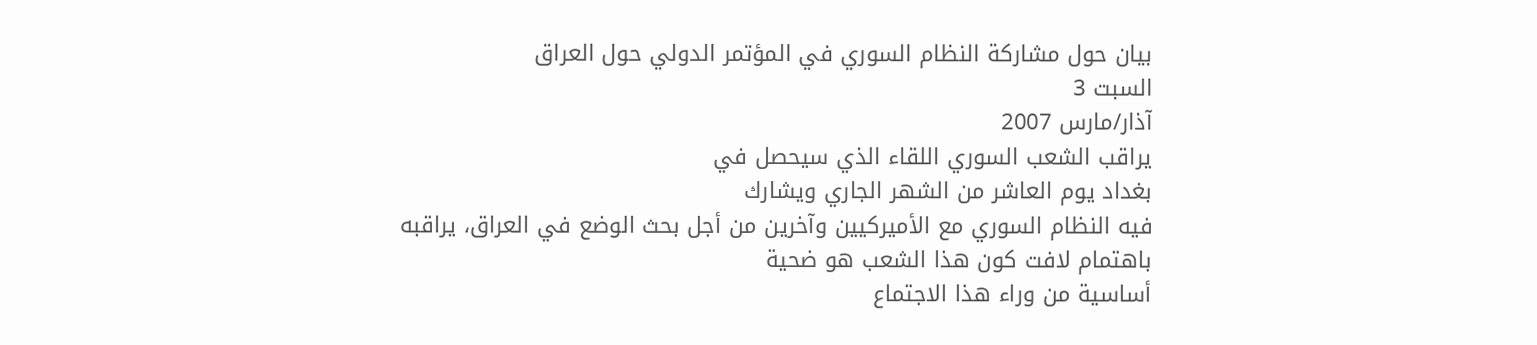بيان حول مشاركة النظام السوري في المؤتمر الدولي حول العراق
السبت 3
آذار/مارس 2007
يراقب الشعب السوري اللقاء الذي سيحصل في
بغداد يوم العاشر من الشهر الجاري ويشارك
فيه النظام السوري مع الأميركيين وآخرين من أجل بحث الوضع في العراق، يراقبه
باهتمام لافت كون هذا الشعب هو ضحية
أساسية من وراء هذا الاجتماع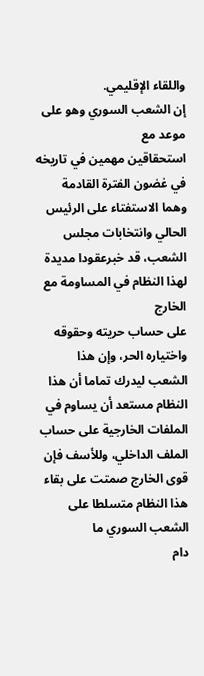واللقاء الإقليمي.
إن الشعب السوري وهو على موعد مع
استحقاقين مهمين في تاريخه في غضون الفترة القادمة وهما الاستفتاء على الرئيس
الحالي وانتخابات مجلس الشعب، قد خبرعقودا مديدة لهذا النظام في المساومة مع الخارج
على حساب حريته وحقوقه واختياره الحر، وإن هذا الشعب ليدرك تماما أن هذا النظام مستعد أن يساوم في
الملفات الخارجية على حساب الملف الداخلي، وللأسف فإن قوى الخارج صمتت على بقاء هذا النظام متسلطا على الشعب السوري ما
دام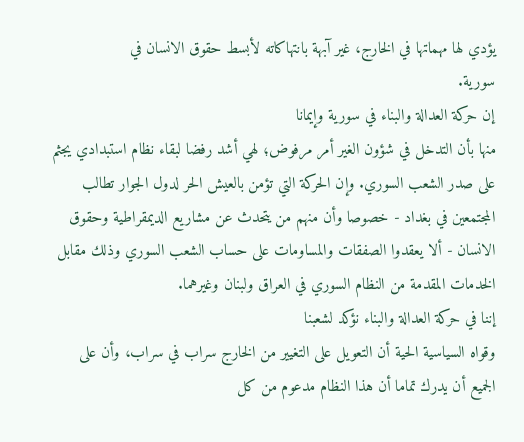يؤدي لها مهماتها في الخارج، غير آبهة بانتهاكاته لأبسط حقوق الانسان في
سورية.
إن حركة العدالة والبناء في سورية وإيمانا
منها بأن التدخل في شؤون الغير أمر مرفوض؛ لهي أشد رفضا لبقاء نظام استبدادي يجثم
على صدر الشعب السوري. وإن الحركة التي تؤمن بالعيش الحر لدول الجوار تطالب
المجتمعين في بغداد - خصوصا وأن منهم من يتحدث عن مشاريع الديمقراطية وحقوق
الانسان - ألا يعقدوا الصفقات والمساومات على حساب الشعب السوري وذلك مقابل
الخدمات المقدمة من النظام السوري في العراق ولبنان وغيرهما.
إننا في حركة العدالة والبناء نؤكد لشعبنا
وقواه السياسية الحية أن التعويل على التغيير من الخارج سراب في سراب، وأن على
الجميع أن يدرك تماما أن هذا النظام مدعوم من كل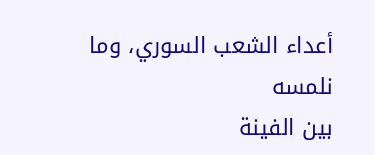أعداء الشعب السوري، وما نلمسه
بين الفينة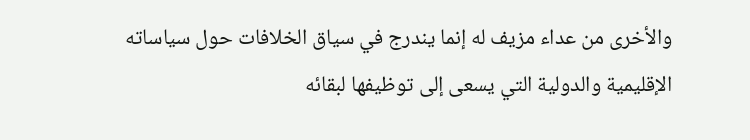والأخرى من عداء مزيف له إنما يندرج في سياق الخلافات حول سياساته
الإقليمية والدولية التي يسعى إلى توظيفها لبقائه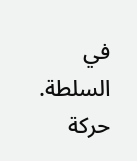في السلطة.
حركة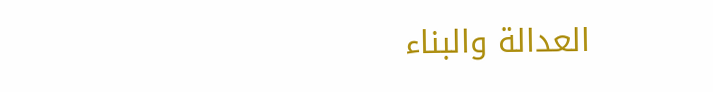العدالة والبناء